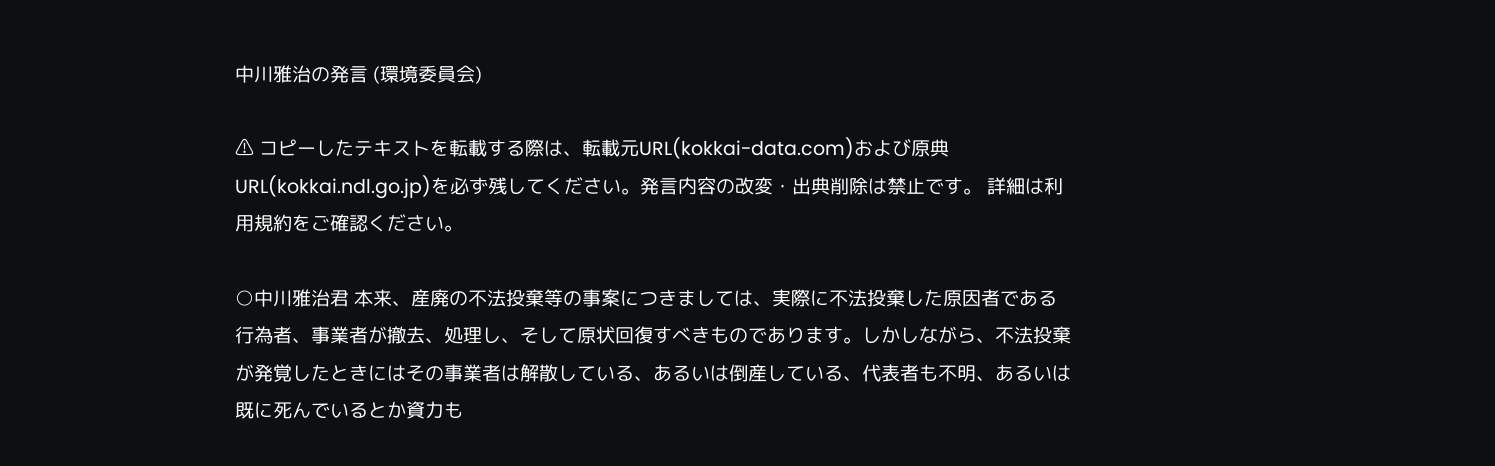中川雅治の発言 (環境委員会)

⚠ コピーしたテキストを転載する際は、転載元URL(kokkai-data.com)および原典URL(kokkai.ndl.go.jp)を必ず残してください。発言内容の改変・出典削除は禁止です。 詳細は利用規約をご確認ください。

○中川雅治君 本来、産廃の不法投棄等の事案につきましては、実際に不法投棄した原因者である行為者、事業者が撤去、処理し、そして原状回復すべきものであります。しかしながら、不法投棄が発覚したときにはその事業者は解散している、あるいは倒産している、代表者も不明、あるいは既に死んでいるとか資力も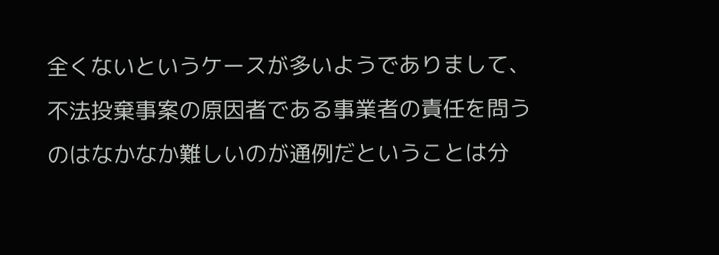全くないというケースが多いようでありまして、不法投棄事案の原因者である事業者の責任を問うのはなかなか難しいのが通例だということは分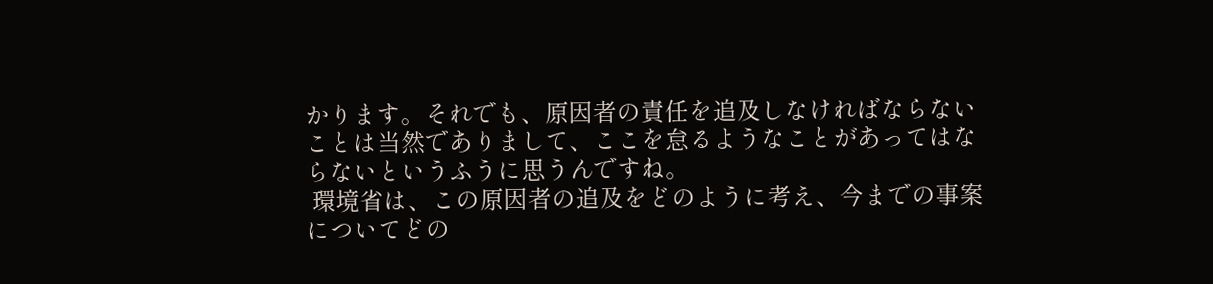かります。それでも、原因者の責任を追及しなければならないことは当然でありまして、ここを怠るようなことがあってはならないというふうに思うんですね。
 環境省は、この原因者の追及をどのように考え、今までの事案についてどの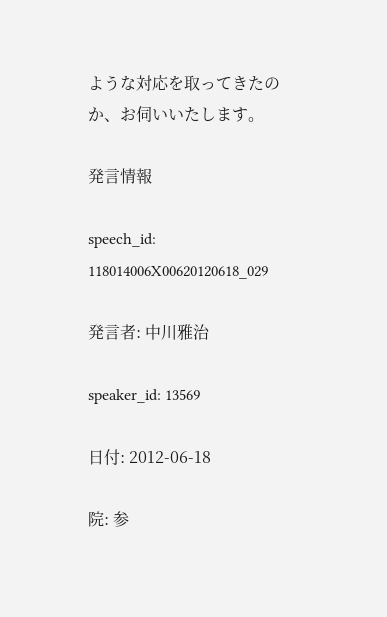ような対応を取ってきたのか、お伺いいたします。

発言情報

speech_id: 118014006X00620120618_029

発言者: 中川雅治

speaker_id: 13569

日付: 2012-06-18

院: 参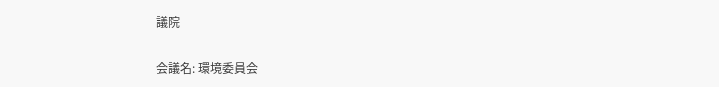議院

会議名: 環境委員会